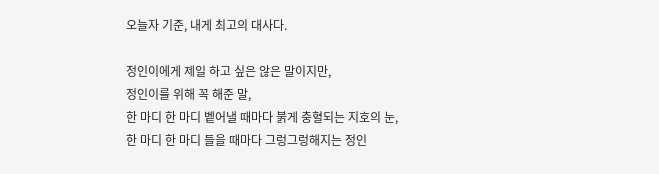오늘자 기준, 내게 최고의 대사다.

정인이에게 제일 하고 싶은 않은 말이지만,
정인이를 위해 꼭 해준 말,
한 마디 한 마디 벹어낼 때마다 붉게 충혈되는 지호의 눈,
한 마디 한 마디 들을 때마다 그렁그렁해지는 정인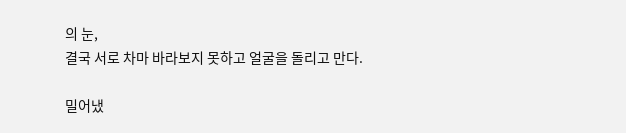의 눈,
결국 서로 차마 바라보지 못하고 얼굴을 돌리고 만다.

밀어냈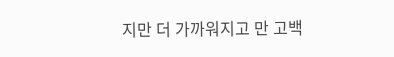지만 더 가까워지고 만 고백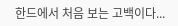한드에서 처음 보는 고백이다...